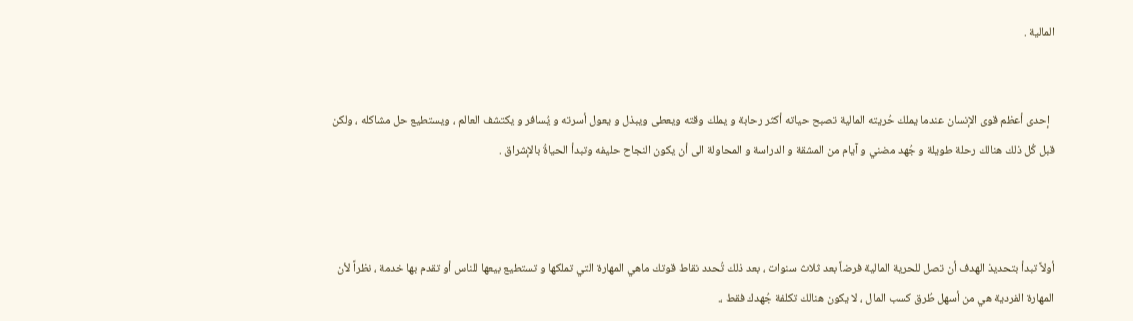المالية .


  إحدى أعظم قوى الإنسان عندما يملك حُريته المالية تصبح حياته أكثر رحابة و يملك وقته ويعطى ويبذل و يعول أسرته و يُسافر و يكتشف العالم ، ويستطيع حل مشاكله ، ولكن قبل كُل ذلك هنالك رحلة طويلة و جُهد مضني و آيام من المشقة و الدراسة و المحاولة الى أن يكون النجاح حليفه وتبدأ الحياةُ بالإشراق .



أولاً تبدأ بتحديذ الهدف أن تصل للحرية المالية فرضاً بعد ثلاث سنوات ، بعد ذلك تُحدد نقاط قوتك ماهي المهارة التي تملكها و تستطيع بيعها للناس أو تقدم بها خدمة ، نظراً لأن المهارة الفردية هي من أسهل طُرق كسب المال ، لا يكون هنالك تكلفة جُهدك فقط ،.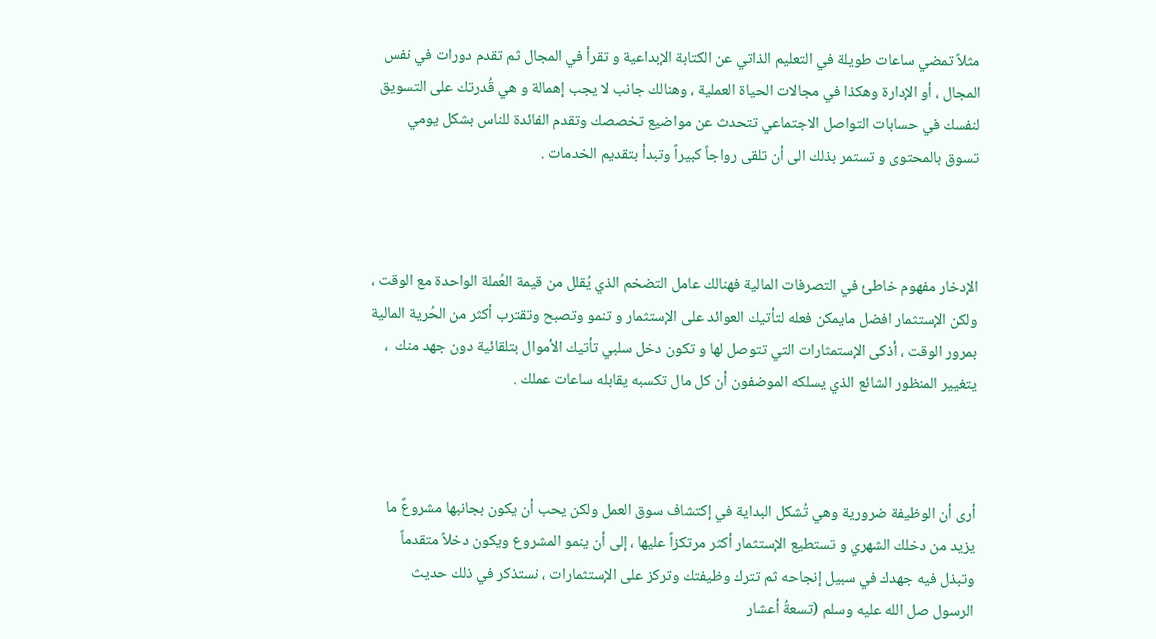مثلاً تمضي ساعات طويلة في التعليم الذاتي عن الكتابة الإبداعية و تقرأ في المجال ثم تقدم دورات في نفس المجال ، أو الإدارة وهكذا في مجالات الحياة العملية ، وهنالك جانب لا يجب إهمالة و هي قُدرتك على التسويق لنفسك في حسابات التواصل الاجتماعي تتحدث عن مواضيع تخصصك وتقدم الفائدة للناس بشكل يومي تسوق بالمحتوى و تستمر بذلك الى أن تلقى رواجاً كبيراً وتبدأ بتقديم الخدمات .



الإدخار مفهوم خاطئ في التصرفات المالية فهنالك عامل التضخم الذي يُقلل من قيمة العُملة الواحدة مع الوقت ، ولكن الإستثمار افضل مايمكن فعله لتأتيك العوائد على الإستثمار و تنمو وتصبح وتقترب أكثر من الحُرية المالية بمرور الوقت ، أذكى الإستمثارات التي تتوصل لها و تكون دخل سلبي تأتيك الأموال بتلقائية دون جهد منك  ، يتغيير المنظور الشائع الذي يسلكه الموضفون أن كل مال تكسبه يقابله ساعات عملك .



أرى أن الوظيفة ضرورية وهي تُشكل البداية في إكتشاف سوق العمل ولكن يحب أن يكون بجانبها مشروعٌ ما يزيد من دخلك الشهري و تستطيع الإستثمار أكثر مرتكزاً عليها ، إلى أن ينمو المشروع ويكون دخلاً متقدماً وتبذل فيه جهدك في سبيل إنجاحه ثم تترك وظيفتك وتركز على الإستثمارات ، نستذكر في ذلك حديث الرسول صل الله عليه وسلم (تسعةُ أعشار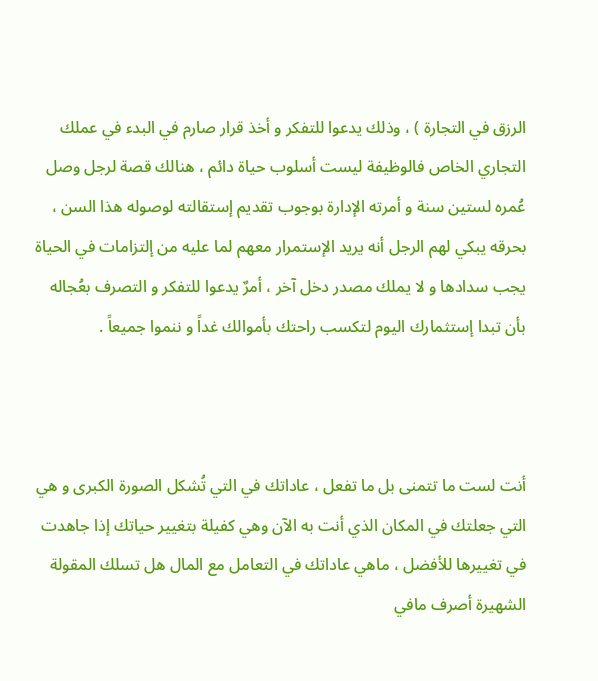الرزق في التجارة ) ، وذلك يدعوا للتفكر و أخذ قرار صارم في البدء في عملك التجاري الخاص فالوظيفة ليست أسلوب حياة دائم ، هنالك قصة لرجل وصل عُمره لستين سنة و أمرته الإدارة بوجوب تقديم إستقالته لوصوله هذا السن ، بحرقه يبكي لهم الرجل أنه يريد الإستمرار معهم لما عليه من إلتزامات في الحياة يجب سدادها و لا يملك مصدر دخل آخر ، أمرٌ يدعوا للتفكر و التصرف بعُجاله بأن تبدا إستثمارك اليوم لتكسب راحتك بأموالك غداً و ننموا جميعاً .



أنت لست ما تتمنى بل ما تفعل ، عاداتك في التي تُشكل الصورة الكبرى و هي التي جعلتك في المكان الذي أنت به الآن وهي كفيلة بتغيير حياتك إذا جاهدت في تغييرها للأفضل ، ماهي عاداتك في التعامل مع المال هل تسلك المقولة الشهيرة أصرف مافي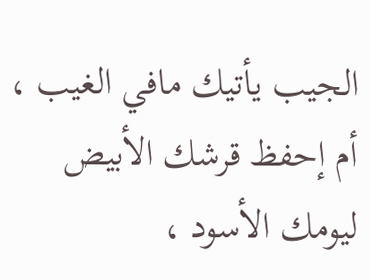الجيب يأتيك مافي الغيب ، أم إحفظ قرشك الأبيض ليومك الأسود ،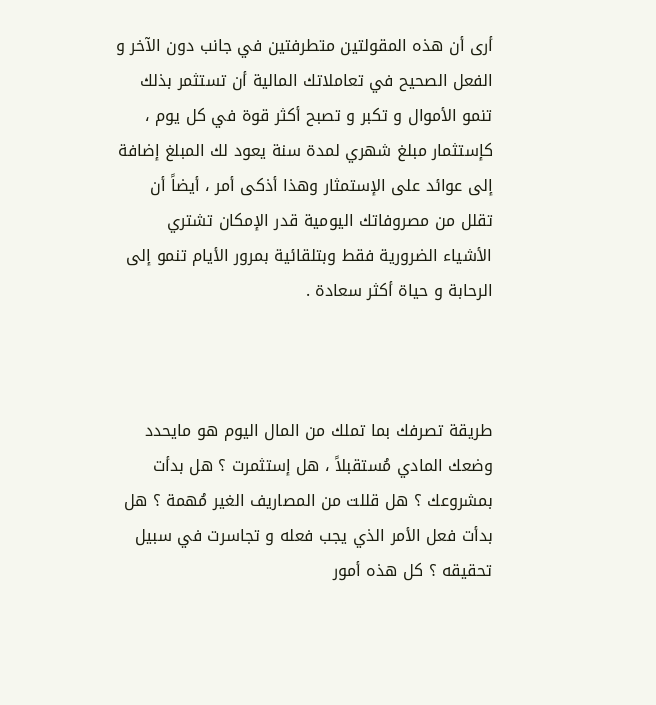أرى أن هذه المقولتين متطرفتين في جانب دون الآخر و الفعل الصحيح في تعاملاتك المالية أن تستثمر بذلك تنمو الأموال و تكبر و تصبح أكثر قوة في كل يوم ، كإستثمار مبلغ شهري لمدة سنة يعود لك المبلغ إضافة إلى عوائد على الإستمثار وهذا أذكى أمر ، أيضاً أن تقلل من مصروفاتك اليومية قدر الإمكان تشتري الأشياء الضرورية فقط وبتلقائية بمرور الأيام تنمو إلى الرحابة و حياة أكثر سعادة .



طريقة تصرفك بما تملك من المال اليوم هو مايحدد وضعك المادي مُستقبلاً ، هل إستثمرت ؟ هل بدأت بمشروعك ؟ هل قللت من المصاريف الغير مُهمة ؟ هل بدأت فعل الأمر الذي يجب فعله و تجاسرت في سبيل تحقيقه ؟ كل هذه أمور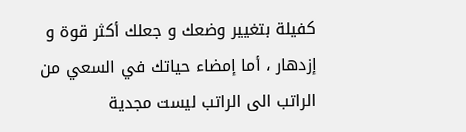كفيلة بتغيير وضعك و جعلك أكثر قوة و إزدهار ، أما إمضاء حياتك في السعي من الراتب الى الراتب ليست مجدية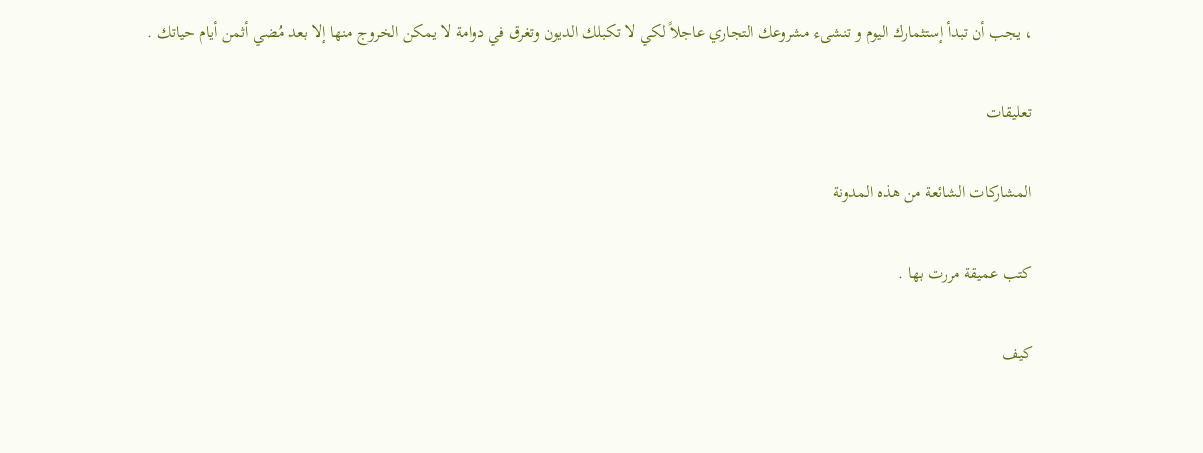، يجب أن تبدأ إستثمارك اليوم و تنشىء مشروعك التجاري عاجلاً لكي لا تكبلك الديون وتغرق في دوامة لا يمكن الخروج منها إلا بعد مُضي أثمن أيام حياتك .

تعليقات

المشاركات الشائعة من هذه المدونة

كتب عميقة مررت بها .

كيف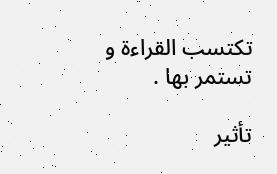تكتسب القراءة و تستمر بها .

تأثير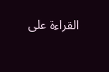القراءة على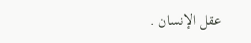عقل الإنسان .